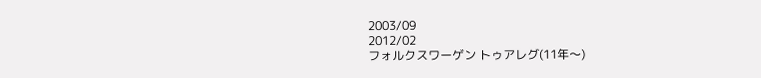2003/09
2012/02
フォルクスワーゲン トゥアレグ(11年〜)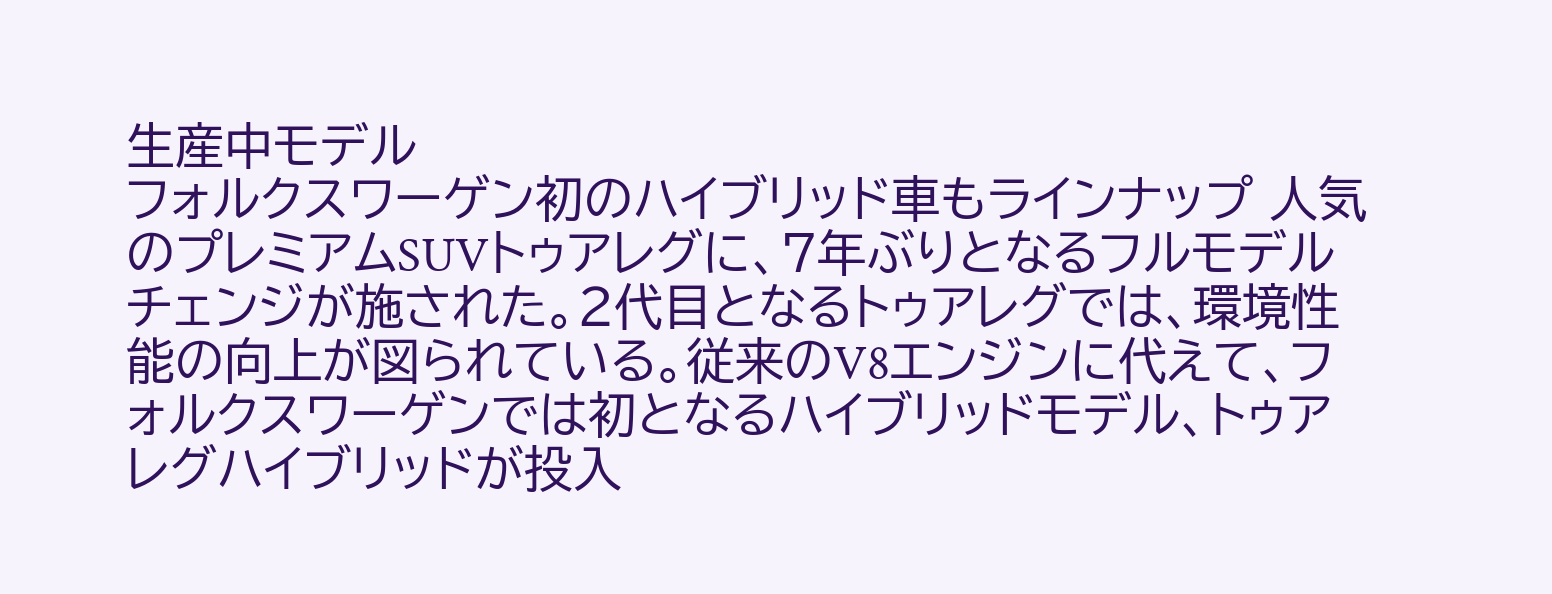生産中モデル
フォルクスワーゲン初のハイブリッド車もラインナップ 人気のプレミアムSUVトゥアレグに、7年ぶりとなるフルモデルチェンジが施された。2代目となるトゥアレグでは、環境性能の向上が図られている。従来のV8エンジンに代えて、フォルクスワーゲンでは初となるハイブリッドモデル、トゥアレグハイブリッドが投入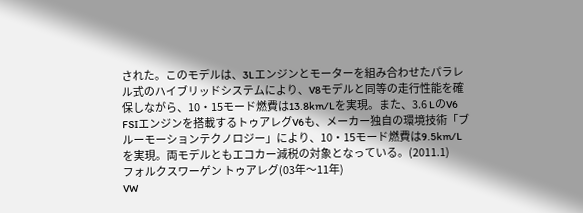された。このモデルは、3Lエンジンとモーターを組み合わせたパラレル式のハイブリッドシステムにより、V8モデルと同等の走行性能を確保しながら、10・15モード燃費は13.8km/Lを実現。また、3.6 LのV6 FSIエンジンを搭載するトゥアレグV6も、メーカー独自の環境技術「ブルーモーションテクノロジー」により、10・15モード燃費は9.5km/Lを実現。両モデルともエコカー減税の対象となっている。(2011.1)
フォルクスワーゲン トゥアレグ(03年〜11年)
VW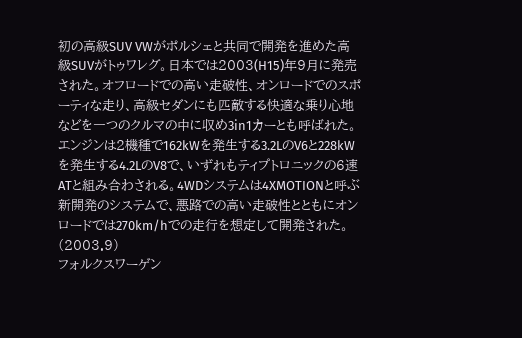初の高級SUV VWがポルシェと共同で開発を進めた高級SUVがトゥワレグ。日本では2003(H15)年9月に発売された。オフロードでの高い走破性、オンロードでのスポーティな走り、高級セダンにも匹敵する快適な乗り心地などを一つのクルマの中に収め3in1カーとも呼ばれた。エンジンは2機種で162kWを発生する3.2LのV6と228kWを発生する4.2LのV8で、いずれもティプトロニックの6速ATと組み合わされる。4WDシステムは4XMOTIONと呼ぶ新開発のシステムで、悪路での高い走破性とともにオンロードでは270km/hでの走行を想定して開発された。(2003.9)
フォルクスワーゲン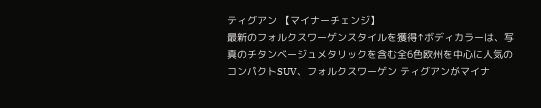ティグアン 【マイナーチェンジ】
最新のフォルクスワーゲンスタイルを獲得↑ボディカラーは、写真のチタンベージュメタリックを含む全6色欧州を中心に人気のコンパクトSUV、フォルクスワーゲン ティグアンがマイナ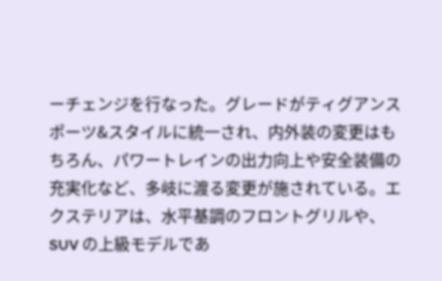ーチェンジを行なった。グレードがティグアンスポーツ&スタイルに統一され、内外装の変更はもちろん、パワートレインの出力向上や安全装備の充実化など、多岐に渡る変更が施されている。エクステリアは、水平基調のフロントグリルや、SUV の上級モデルであ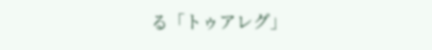る「トゥアレグ」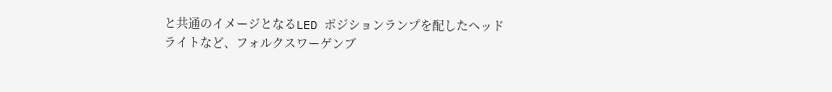と共通のイメージとなるLED ポジションランプを配したヘッドライトなど、フォルクスワーゲンブ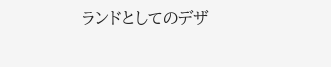ランドとしてのデザ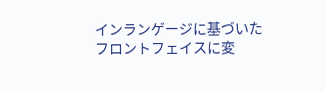インランゲージに基づいたフロントフェイスに変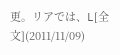更。リアでは、L[全文](2011/11/09)